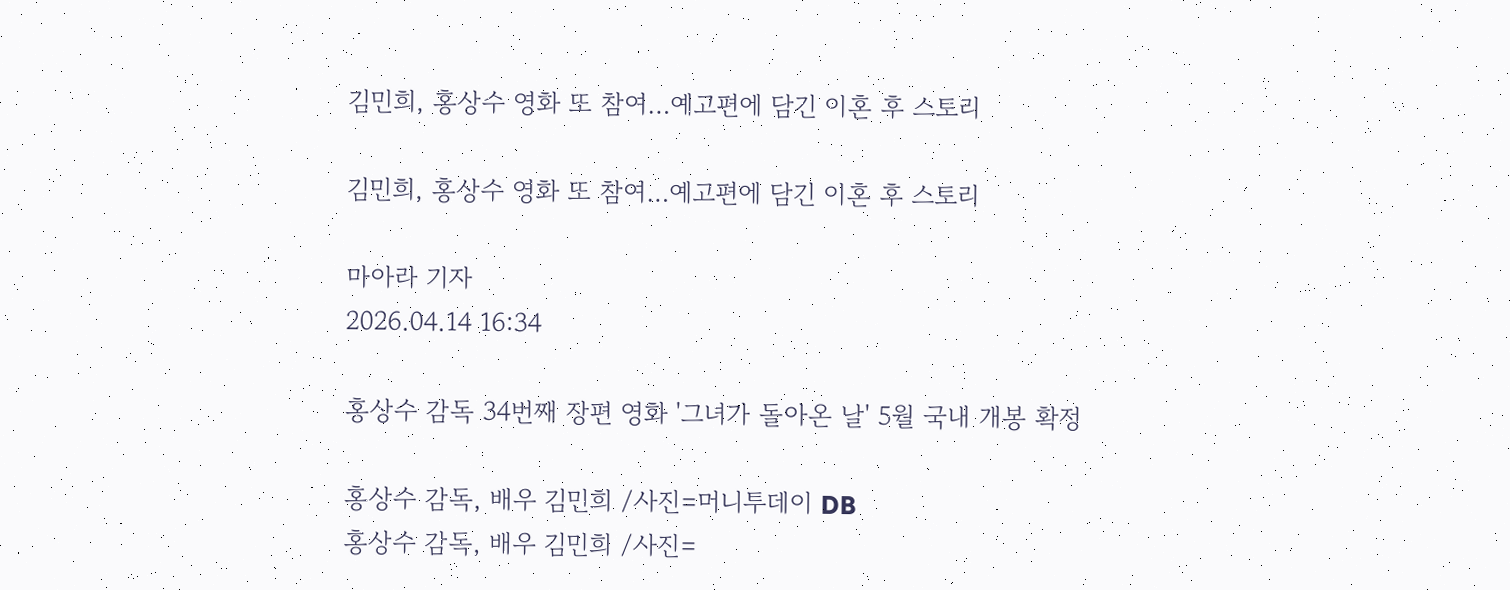김민희, 홍상수 영화 또 참여…예고편에 담긴 이혼 후 스토리

김민희, 홍상수 영화 또 참여…예고편에 담긴 이혼 후 스토리

마아라 기자
2026.04.14 16:34

홍상수 감독 34번째 장편 영화 '그녀가 돌아온 날' 5월 국내 개봉 확정

홍상수 감독, 배우 김민희 /사진=머니투데이 DB
홍상수 감독, 배우 김민희 /사진=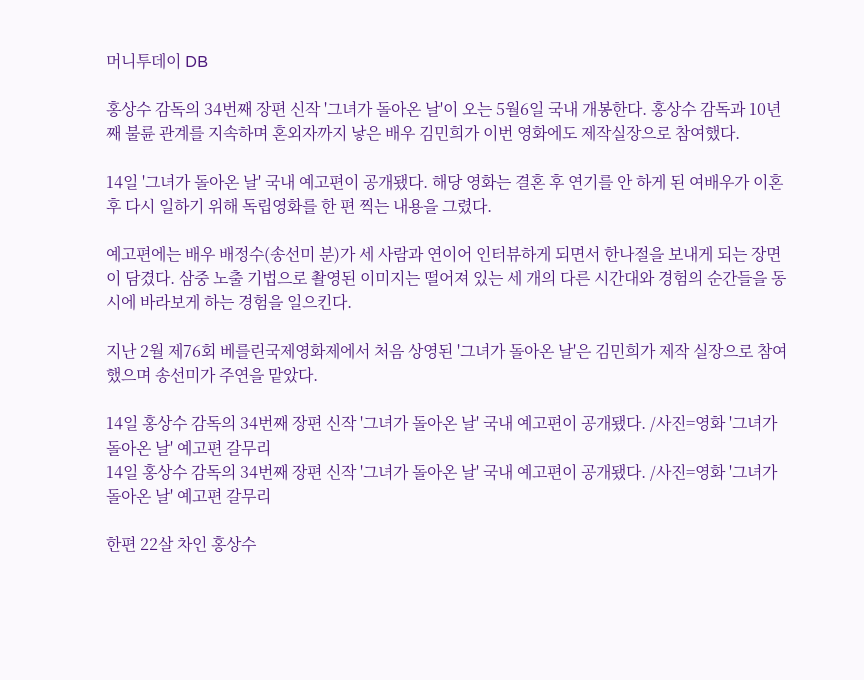머니투데이 DB

홍상수 감독의 34번째 장편 신작 '그녀가 돌아온 날'이 오는 5월6일 국내 개봉한다. 홍상수 감독과 10년째 불륜 관계를 지속하며 혼외자까지 낳은 배우 김민희가 이번 영화에도 제작실장으로 참여했다.

14일 '그녀가 돌아온 날' 국내 예고편이 공개됐다. 해당 영화는 결혼 후 연기를 안 하게 된 여배우가 이혼 후 다시 일하기 위해 독립영화를 한 편 찍는 내용을 그렸다.

예고편에는 배우 배정수(송선미 분)가 세 사람과 연이어 인터뷰하게 되면서 한나절을 보내게 되는 장면이 담겼다. 삼중 노출 기법으로 촬영된 이미지는 떨어져 있는 세 개의 다른 시간대와 경험의 순간들을 동시에 바라보게 하는 경험을 일으킨다.

지난 2월 제76회 베를린국제영화제에서 처음 상영된 '그녀가 돌아온 날'은 김민희가 제작 실장으로 참여했으며 송선미가 주연을 맡았다.

14일 홍상수 감독의 34번째 장편 신작 '그녀가 돌아온 날' 국내 예고편이 공개됐다. /사진=영화 '그녀가 돌아온 날' 예고편 갈무리
14일 홍상수 감독의 34번째 장편 신작 '그녀가 돌아온 날' 국내 예고편이 공개됐다. /사진=영화 '그녀가 돌아온 날' 예고편 갈무리

한편 22살 차인 홍상수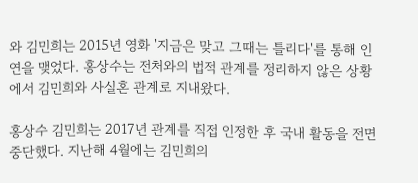와 김민희는 2015년 영화 '지금은 맞고 그때는 틀리다'를 통해 인연을 맺었다. 홍상수는 전처와의 법적 관계를 정리하지 않은 상황에서 김민희와 사실혼 관계로 지내왔다.

홍상수 김민희는 2017년 관계를 직접 인정한 후 국내 활동을 전면 중단했다. 지난해 4월에는 김민희의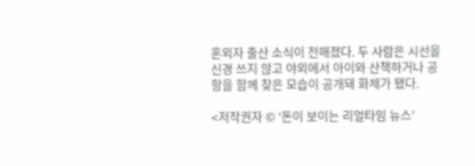혼외자 출산 소식이 전해졌다. 두 사람은 시선을 신경 쓰지 않고 야외에서 아이와 산책하거나 공항을 함께 찾은 모습이 공개돼 화제가 됐다.

<저작권자 © ‘돈이 보이는 리얼타임 뉴스’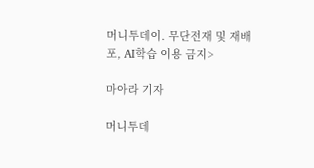머니투데이. 무단전재 및 재배포, AI학습 이용 금지>

마아라 기자

머니투데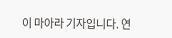이 마아라 기자입니다. 연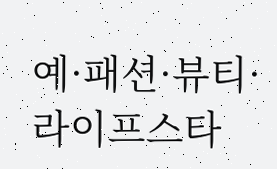예·패션·뷰티·라이프스타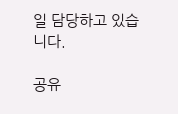일 담당하고 있습니다.

공유